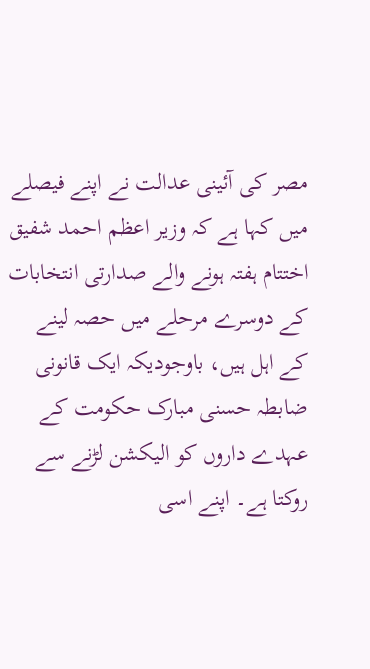مصر کی آئینی عدالت نے اپنے فیصلے میں کہا ہے کہ وزیر اعظم احمد شفیق اختتام ہفتہ ہونے والے صدارتی انتخابات کے دوسرے مرحلے میں حصہ لینے کے اہل ہیں، باوجودیکہ ایک قانونی ضابطہ حسنی مبارک حکومت کے عہدے داروں کو الیکشن لڑنے سے روکتا ہے۔ اپنے اسی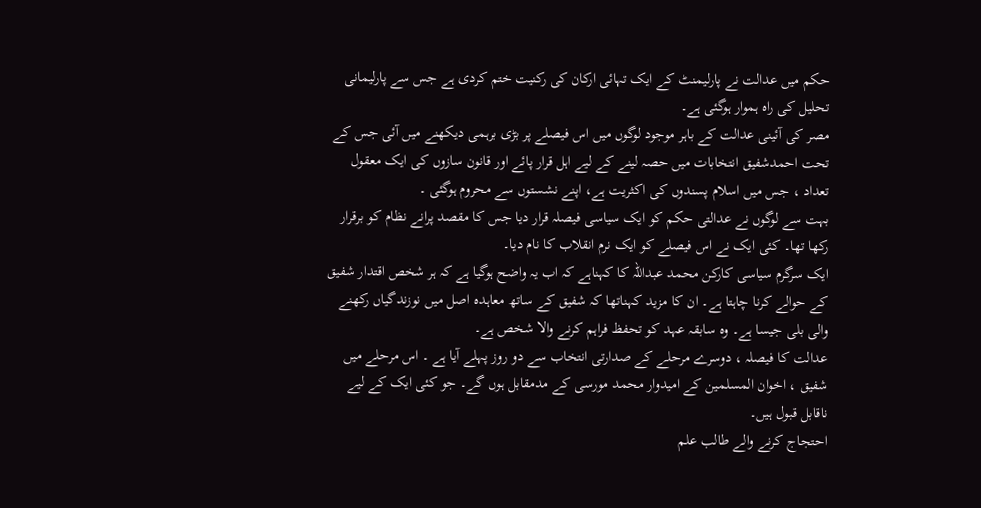حکم میں عدالت نے پارلیمنٹ کے ایک تہائی ارکان کی رکنیت ختم کردی ہے جس سے پارلیمانی تحلیل کی راہ ہموار ہوگئی ہے۔
مصر کی آئینی عدالت کے باہر موجود لوگوں میں اس فیصلے پر بڑی برہمی دیکھنے میں آئی جس کے تحت احمدشفیق انتخابات میں حصہ لینے کے لیے اہل قرار پائے اور قانون سازوں کی ایک معقول تعداد ، جس میں اسلام پسندوں کی اکثریت ہے، اپنے نشستوں سے محروم ہوگئی ۔
بہت سے لوگوں نے عدالتی حکم کو ایک سیاسی فیصلہ قرار دیا جس کا مقصد پرانے نظام کو برقرار رکھا تھا۔ کئی ایک نے اس فیصلے کو ایک نرم انقلاب کا نام دیا۔
ایک سرگرم سیاسی کارکن محمد عبداللہ کا کہناہے کہ اب یہ واضح ہوگیا ہے کہ ہر شخص اقتدار شفیق کے حوالے کرنا چاہتا ہے۔ ان کا مزید کہناتھا کہ شفیق کے ساتھ معاہدہ اصل میں نوزندگیاں رکھنے والی بلی جیسا ہے۔ وہ سابقہ عہد کو تحفظ فراہم کرنے والا شخص ہے۔
عدالت کا فیصلہ ، دوسرے مرحلے کے صدارتی انتخاب سے دو روز پہلے آیا ہے ۔ اس مرحلے میں شفیق ، اخوان المسلمین کے امیدوار محمد مورسی کے مدمقابل ہوں گے۔ جو کئی ایک کے لیے ناقابل قبول ہیں۔
احتجاج کرنے والے طالب علم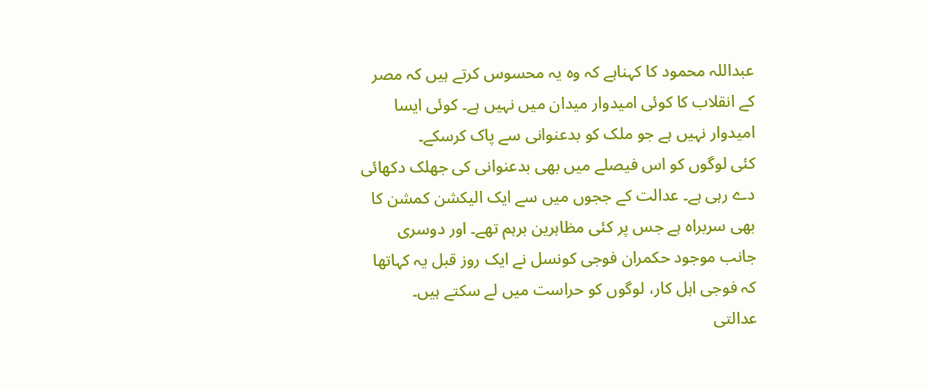عبداللہ محمود کا کہناہے کہ وہ یہ محسوس کرتے ہیں کہ مصر کے انقلاب کا کوئی امیدوار میدان میں نہیں ہے۔ کوئی ایسا امیدوار نہیں ہے جو ملک کو بدعنوانی سے پاک کرسکے۔
کئی لوگوں کو اس فیصلے میں بھی بدعنوانی کی جھلک دکھائی دے رہی ہے۔ عدالت کے ججوں میں سے ایک الیکشن کمشن کا بھی سربراہ ہے جس پر کئی مظاہرین برہم تھے۔ اور دوسری جانب موجود حکمران فوجی کونسل نے ایک روز قبل یہ کہاتھا کہ فوجی اہل کار، لوگوں کو حراست میں لے سکتے ہیں۔
عدالتی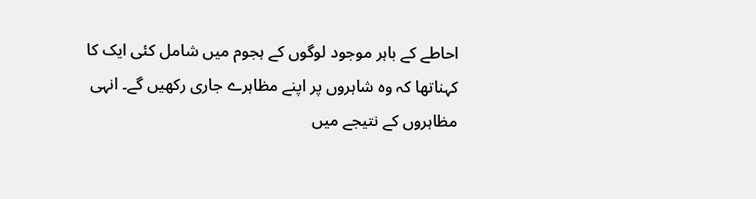احاطے کے باہر موجود لوگوں کے ہجوم میں شامل کئی ایک کا کہناتھا کہ وہ شاہروں پر اپنے مظاہرے جاری رکھیں گے۔ انہی مظاہروں کے نتیجے میں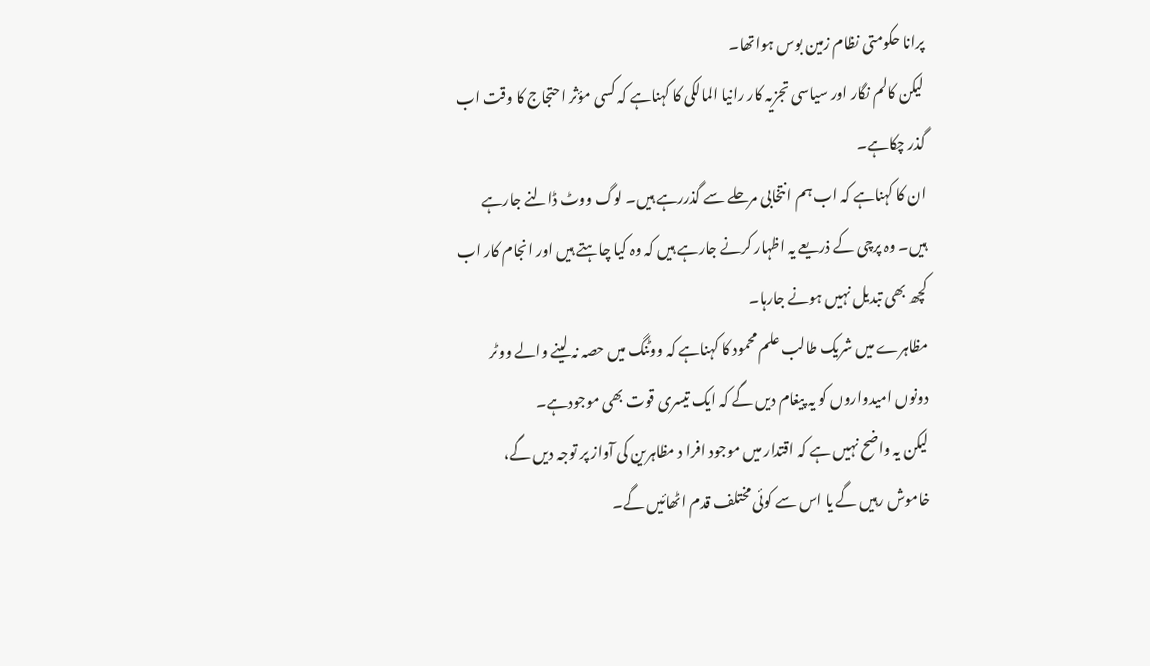پرانا حکومتی نظام زمین بوس ہواتھا۔
لیکن کالم نگار اور سیاسی تجزیہ کار رانیا المالکی کا کہناہے کہ کسی مؤثر احتجاج کا وقت اب گذر چکاہے۔
ان کا کہناہے کہ اب ہم انتخابی مرحلے سے گذررہے ہیں۔ لوگ ووٹ ڈالنے جارہے ہیں۔ وہ پرچی کے ذریعے یہ اظہار کرنے جارہے ہیں کہ وہ کیا چاہتے ہیں اور انجام کار اب کچھ بھی تبدیل نہیں ہونے جارہا۔
مظاہرے میں شریک طالب علم محمود کا کہناہے کہ ووٹنگ میں حصہ نہ لینے والے ووٹر دونوں امیدواروں کو یہ پیغام دیں گے کہ ایک تیسری قوت بھی موجودہے۔
لیکن یہ واضح نہیں ہے کہ اقتدار میں موجود افرا د مظاہرین کی آواز پر توجہ دیں گے، خاموش رہیں گے یا اس سے کوئی مختلف قدم اٹھائیں گے۔